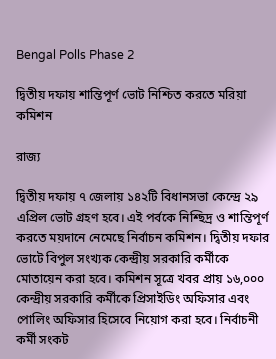Bengal Polls Phase 2

দ্বিতীয় দফায় শান্তিপূর্ণ ভোট নিশ্চিত করতে মরিয়া কমিশন

রাজ্য

দ্বিতীয় দফায় ৭ জেলায় ১৪২টি বিধানসভা কেন্দ্রে ২৯ এপ্রিল ভোট গ্রহণ হবে। এই পর্বকে নিশ্ছিদ্র ও শান্তিপূর্ণ করতে ময়দানে নেমেছে নির্বাচন কমিশন। দ্বিতীয় দফার ভোটে বিপুল সংখ্যক কেন্দ্রীয় সরকারি কর্মীকে মোতায়েন করা হবে। কমিশন সূত্রে খবর প্রায় ১৬,০০০ কেন্দ্রীয় সরকারি কর্মীকে প্রিসাইডিং অফিসার এবং পোলিং অফিসার হিসেবে নিয়োগ করা হবে। নির্বাচনী কর্মী সংকট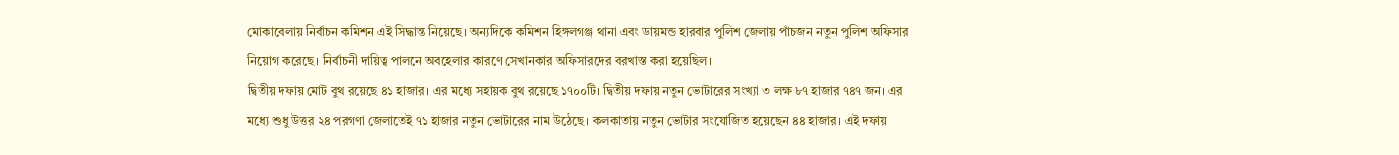মোকাবেলায় নির্বাচন কমিশন এই সিদ্ধান্ত নিয়েছে। অন্যদিকে কমিশন হিঙ্গলগঞ্জ থানা এবং ডায়মন্ড হারবার পুলিশ জেলায় পাঁচজন নতুন পুলিশ অফিসার নিয়োগ করেছে। নির্বাচনী দায়িত্ব পালনে অবহেলার কারণে সেখানকার অফিসারদের বরখাস্ত করা হয়েছিল।
দ্বিতীয় দফায় মোট বুথ রয়েছে ৪১ হাজার। এর মধ্যে সহায়ক বুথ রয়েছে ১৭০০টি। দ্বিতীয় দফায় নতুন ভোটারের সংখ্যা ৩ লক্ষ ৮৭ হাজার ৭৪৭ জন। এর মধ্যে শুধু উত্তর ২৪ পরগণা জেলাতেই ৭১ হাজার নতুন ভোটারের নাম উঠেছে। কলকাতায় নতুন ভোটার সংযোজিত হয়েছেন ৪৪ হাজার। এই দফায়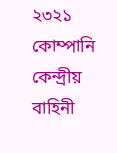২৩২১ কোম্পানি কেন্দ্রীয় বাহিনী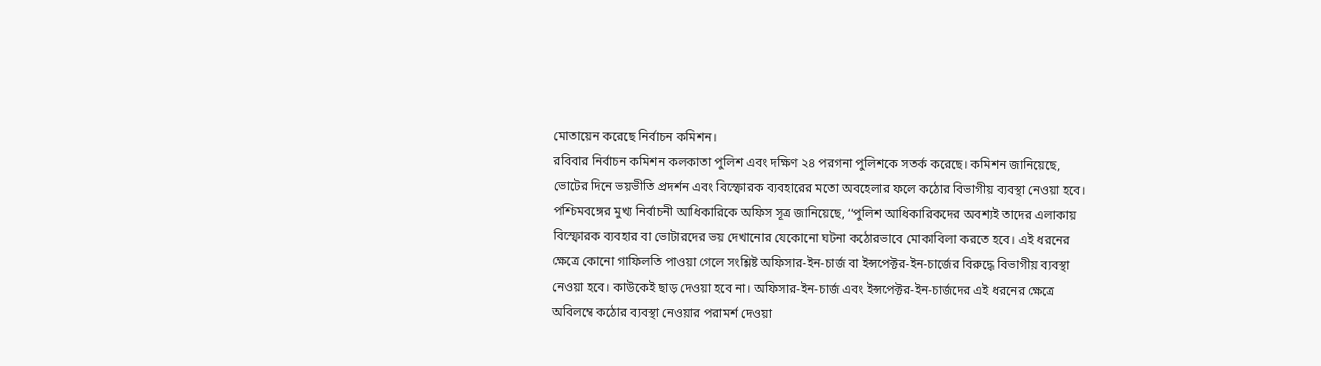মোতায়েন করেছে নির্বাচন কমিশন।
রবিবার নির্বাচন কমিশন কলকাতা পুলিশ এবং দক্ষিণ ২৪ পরগনা পুলিশকে সতর্ক করেছে। কমিশন জানিয়েছে,  ভোটের দিনে ভয়ভীতি প্রদর্শন এবং বিস্ফোরক ব্যবহারের মতো অবহেলার ফলে কঠোর বিভাগীয় ব্যবস্থা নেওয়া হবে।
পশ্চিমবঙ্গের মুখ্য নির্বাচনী আধিকারিকে অফিস সূত্র জানিয়েছে, ‘‘পুলিশ আধিকারিকদের অবশ্যই তাদের এলাকায় বিস্ফোরক ব্যবহার বা ভোটারদের ভয় দেখানোর যেকোনো ঘটনা কঠোরভাবে মোকাবিলা করতে হবে। এই ধরনের ক্ষেত্রে কোনো গাফিলতি পাওয়া গেলে সংশ্লিষ্ট অফিসার-ইন-চার্জ বা ইন্সপেক্টর-ইন-চার্জের বিরুদ্ধে বিভাগীয় ব্যবস্থা নেওয়া হবে। কাউকেই ছাড় দেওয়া হবে না। অফিসার-ইন-চার্জ এবং ইন্সপেক্টর-ইন-চার্জদের এই ধরনের ক্ষেত্রে অবিলম্বে কঠোর ব্যবস্থা নেওয়ার পরামর্শ দেওয়া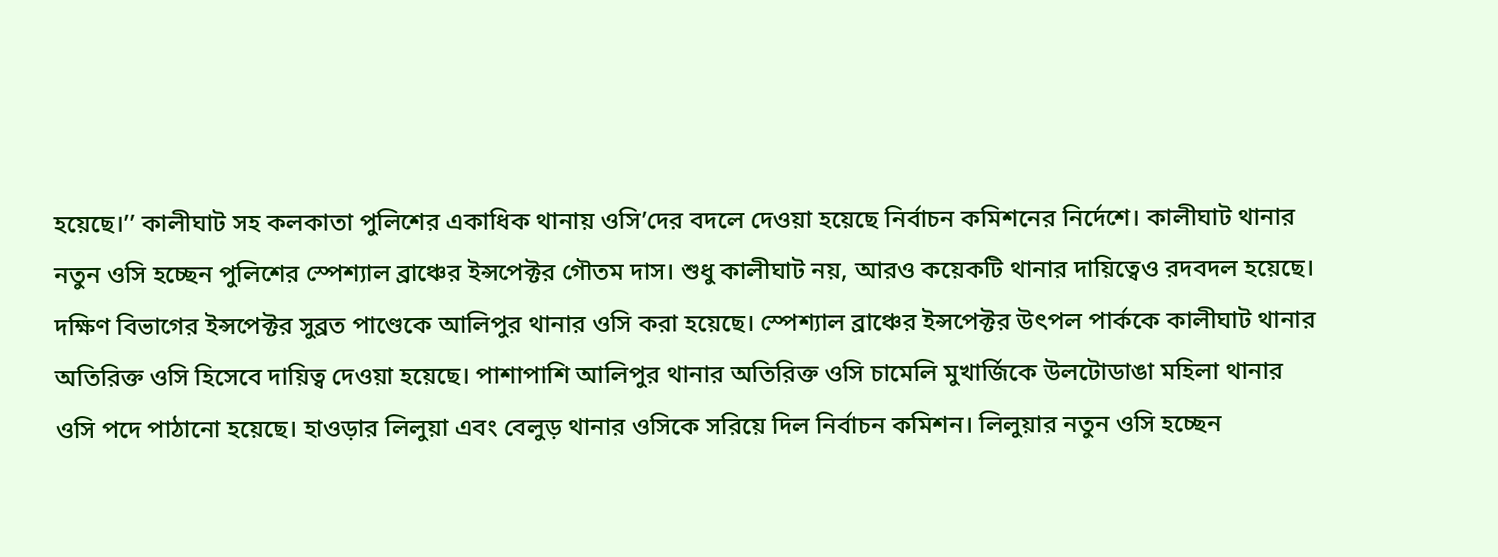হয়েছে।’’ কালীঘাট সহ কলকাতা পুলিশের একাধিক থানায় ওসি’দের বদলে দেওয়া হয়েছে নির্বাচন কমিশনের নির্দেশে। কালীঘাট থানার নতুন ওসি হচ্ছেন পুলিশের স্পেশ্যাল ব্রাঞ্চের ইন্সপেক্টর গৌতম দাস। শুধু কালীঘাট নয়, আরও কয়েকটি থানার দায়িত্বেও রদবদল হয়েছে। দক্ষিণ বিভাগের ইন্সপেক্টর সুব্রত পাণ্ডেকে আলিপুর থানার ওসি করা হয়েছে। স্পেশ্যাল ব্রাঞ্চের ইন্সপেক্টর উৎপল পার্ককে কালীঘাট থানার অতিরিক্ত ওসি হিসেবে দায়িত্ব দেওয়া হয়েছে। পাশাপাশি আলিপুর থানার অতিরিক্ত ওসি চামেলি মুখার্জিকে উলটোডাঙা মহিলা থানার ওসি পদে পাঠানো হয়েছে। হাওড়ার লিলুয়া এবং বেলুড় থানার ওসিকে সরিয়ে দিল নির্বাচন কমিশন। লিলুয়ার নতুন ওসি হচ্ছেন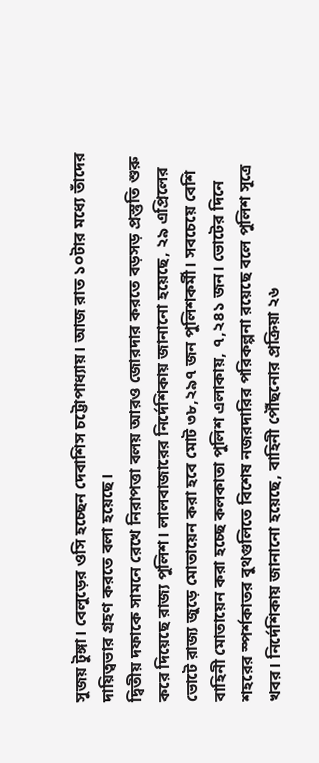সুজয় টুঙ্গা। বেলুড়ের ওসি হচ্ছেন দেবাশিস চট্টোপাধ্যায়। আজ রাত ১০টার মধ্যে তাঁদের দায়িত্বভার গ্রহণ করতে বলা হয়েছে।
দ্বিতীয় দফাকে সামনে রেখে নিরাপত্তা বলয় আরও জোরদার করতে বড়সড় প্রস্তুতি শুরু করে দিয়েছে রাজ্য পুলিশ। লালবাজারের নির্দেশিকায় জানানো হয়েছে, ২৯ এপ্রিলের ভোটে রাজ্য জুড়ে মোতায়েন করা হবে মোট ৩৮,২৯৭ জন পুলিশকর্মী। সবচেয়ে বেশি বাহিনী মোতায়েন করা হচ্ছে কলকাতা পুলিশ এলাকায়, ৭,২৪১ জন। ভোটের দিনে শহরের স্পর্শকাতর বুথগুলিতে বিশেষ নজরদারির পরিকল্পনা রয়েছে বলে পুলিশ সূত্রে খবর। নির্দেশিকায় জানানো হয়েছে, বাহিনী পৌঁছনোর প্রক্রিয়া ২৬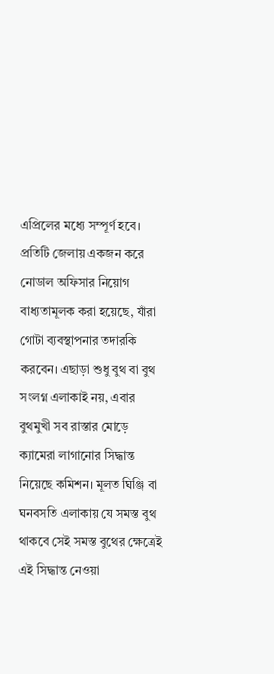এপ্রিলের মধ্যে সম্পূর্ণ হবে। প্রতিটি জেলায় একজন করে নোডাল অফিসার নিয়োগ বাধ্যতামূলক করা হয়েছে, যাঁরা গোটা ব্যবস্থাপনার তদারকি করবেন। এছাড়া শুধু বুথ বা বুথ সংলগ্ন এলাকাই নয়, এবার বুথ‌মুখী সব রাস্তার মোড়ে ক্যামেরা লাগানোর সিদ্ধান্ত‌ নিয়েছে কমিশন। মূলত ঘিঞ্জি বা ঘনবসতি এলাকায় যে সমস্ত বুথ থাকবে সেই সমস্ত বুথের ক্ষেত্রেই এই সিদ্ধান্ত নেওয়া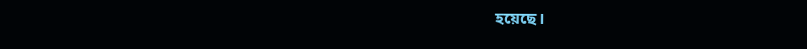হয়েছে।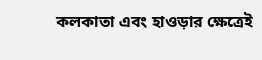কলকাতা এবং হাওড়ার ক্ষেত্রেই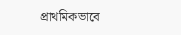প্রাথমিকভাবে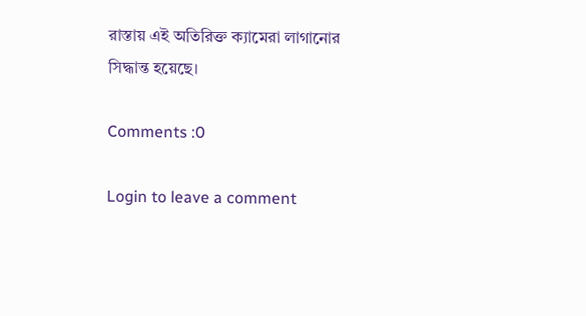রাস্তায় এই অতিরিক্ত ক্যামেরা লাগানোর সিদ্ধান্ত হয়েছে।

Comments :0

Login to leave a comment